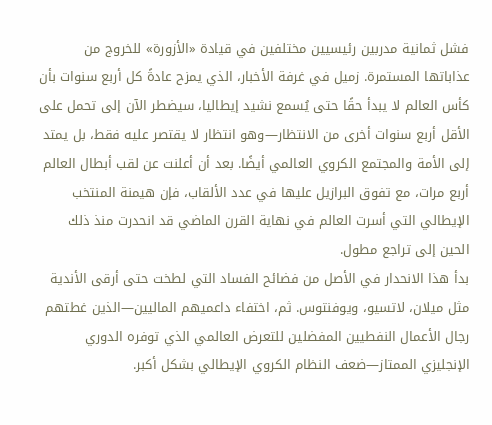فشل ثمانية مدربين رئيسيين مختلفين في قيادة «الأزورة» للخروج من عذاباتها المستمرة. زميل في غرفة الأخبار، الذي يمزح عادةً كل أربع سنوات بأن كأس العالم لا يبدأ حقًا حتى يُسمع نشيد إيطاليا، سيضطر الآن إلى تحمل على الأقل أربع سنوات أخرى من الانتظار—وهو انتظار لا يقتصر عليه فقط، بل يمتد إلى الأمة والمجتمع الكروي العالمي أيضًا. بعد أن أعلنت عن لقب أبطال العالم أربع مرات، مع تفوق البرازيل عليها في عدد الألقاب، فإن هيمنة المنتخب الإيطالي التي أسرت العالم في نهاية القرن الماضي قد انحدرت منذ ذلك الحين إلى تراجع مطول.
بدأ هذا الانحدار في الأصل من فضائح الفساد التي لطخت حتى أرقى الأندية مثل ميلان، لاتسيو، ويوفنتوس. ثم، اختفاء داعميهم الماليين—الذين غطتهم رجال الأعمال النفطيين المفضلين للتعرض العالمي الذي توفره الدوري الإنجليزي الممتاز—ضعف النظام الكروي الإيطالي بشكل أكبر.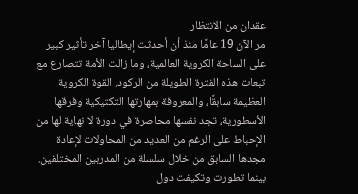عقدان من الانتظار
مر الآن 19 عامًا منذ أن أحدثت إيطاليا آخر تأثير كبير على الساحة الكروية العالمية، وما زالت الأمة تتصارع مع تبعات هذه الفترة الطويلة من الركود. القوة الكروية العظيمة سابقًا، والمعروفة بمهارتها التكتيكية وفرقها الأسطورية، تجد نفسها محاصرة في دورة لا نهاية لها من الإحباط على الرغم من العديد من المحاولات لإعادة مجدها السابق من خلال سلسلة من المدربين المختلفين.
بينما تطورت وتكيفت دول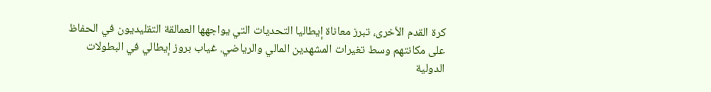كرة القدم الأخرى، تبرز معاناة إيطاليا التحديات التي يواجهها العمالقة التقليديون في الحفاظ على مكانتهم وسط تغيرات المشهدين المالي والرياضي. غياب بروز إيطالي في البطولات الدولية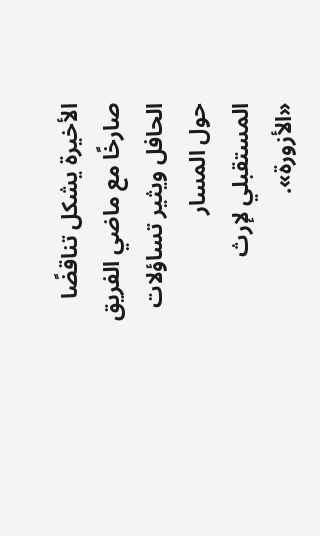الأخيرة يشكل تناقضًا صارخًا مع ماضي الفريق الحافل ويثير تساؤلات حول المسار المستقبلي لإرث «الأزورة».